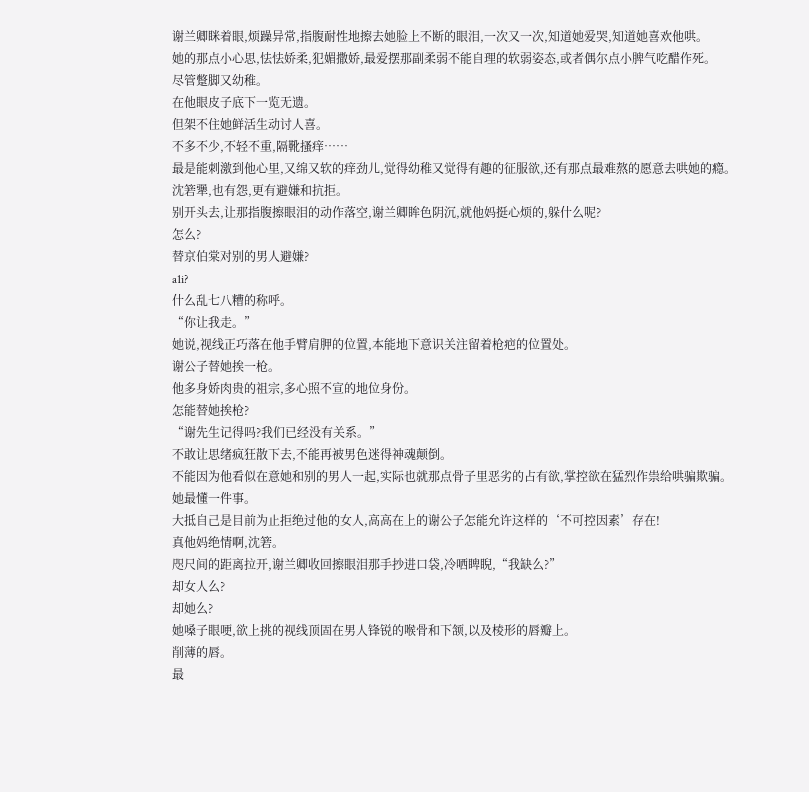谢兰卿眯着眼,烦躁异常,指腹耐性地擦去她脸上不断的眼泪,一次又一次,知道她爱哭,知道她喜欢他哄。
她的那点小心思,怯怯娇柔,犯媚撒娇,最爱摆那副柔弱不能自理的软弱姿态,或者偶尔点小脾气吃醋作死。
尽管蹩脚又幼稚。
在他眼皮子底下一览无遗。
但架不住她鲜活生动讨人喜。
不多不少,不轻不重,隔靴搔痒……
最是能刺激到他心里,又绵又软的痒劲儿,觉得幼稚又觉得有趣的征服欲,还有那点最难熬的愿意去哄她的瘾。
沈箬犟,也有怨,更有避嫌和抗拒。
别开头去,让那指腹擦眼泪的动作落空,谢兰卿眸色阴沉,就他妈挺心烦的,躲什么呢?
怎么?
替京伯棠对别的男人避嫌?
a1i?
什么乱七八糟的称呼。
“你让我走。”
她说,视线正巧落在他手臂肩胛的位置,本能地下意识关注留着枪疤的位置处。
谢公子替她挨一枪。
他多身娇肉贵的祖宗,多心照不宣的地位身份。
怎能替她挨枪?
“谢先生记得吗?我们已经没有关系。”
不敢让思绪疯狂散下去,不能再被男色迷得神魂颠倒。
不能因为他看似在意她和别的男人一起,实际也就那点骨子里恶劣的占有欲,掌控欲在猛烈作祟给哄骗欺骗。
她最懂一件事。
大抵自己是目前为止拒绝过他的女人,高高在上的谢公子怎能允许这样的‘不可控因素’存在!
真他妈绝情啊,沈箬。
咫尺间的距离拉开,谢兰卿收回擦眼泪那手抄进口袋,冷哂睥睨,“我缺么?”
却女人么?
却她么?
她嗓子眼哽,欲上挑的视线顶固在男人锋锐的喉骨和下颔,以及棱形的唇瓣上。
削薄的唇。
最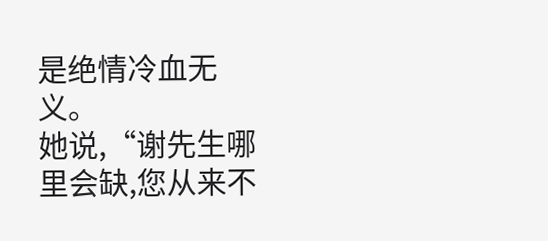是绝情冷血无义。
她说,“谢先生哪里会缺,您从来不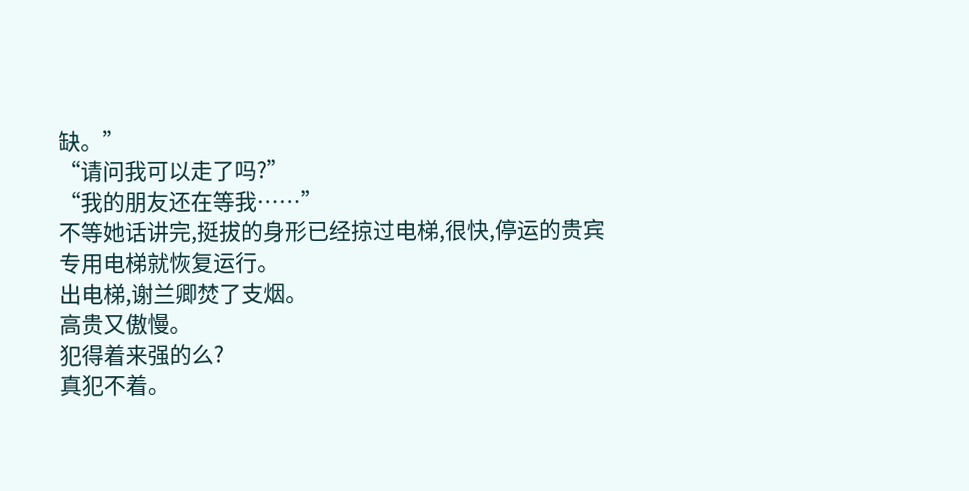缺。”
“请问我可以走了吗?”
“我的朋友还在等我……”
不等她话讲完,挺拔的身形已经掠过电梯,很快,停运的贵宾专用电梯就恢复运行。
出电梯,谢兰卿焚了支烟。
高贵又傲慢。
犯得着来强的么?
真犯不着。